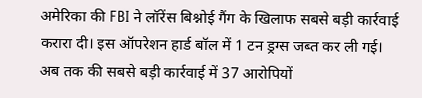अमेरिका की FBI ने लॉरेंस बिश्नोई गैंग के खिलाफ सबसे बड़ी कार्रवाई करारा दी। इस ऑपरेशन हार्ड बॉल में 1 टन ड्रग्स जब्त कर ली गई। अब तक की सबसे बड़ी कार्रवाई में 37 आरोपियों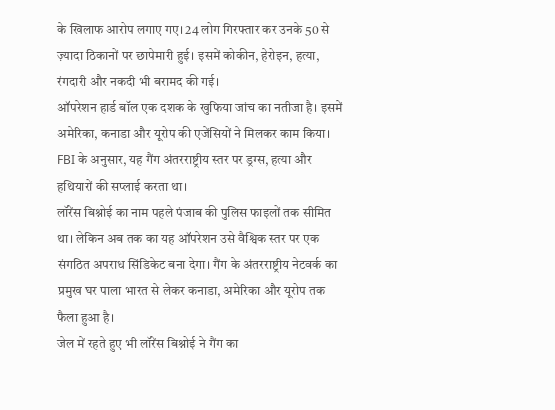के खिलाफ आरोप लगाए गए। 24 लोग गिरफ्तार कर उनके 50 से ज़्यादा ठिकानों पर छापेमारी हुई। इसमें कोकीन, हेरोइन, हत्या, रंगदारी और नकदी भी बरामद की गई।
ऑपरेशन हार्ड बॉल एक दशक के खुफिया जांच का नतीजा है। इसमें अमेरिका, कनाडा और यूरोप की एजेंसियों ने मिलकर काम किया। FBI के अनुसार, यह गैंग अंतरराष्ट्रीय स्तर पर ड्रग्स, हत्या और हथियारों की सप्लाई करता था।
लॉरेंस बिश्नोई का नाम पहले पंजाब की पुलिस फाइलों तक सीमित था। लेकिन अब तक का यह ऑपरेशन उसे वैश्विक स्तर पर एक संगठित अपराध सिंडिकेट बना देगा। गैंग के अंतरराष्ट्रीय नेटवर्क का प्रमुख घर पाला भारत से लेकर कनाडा, अमेरिका और यूरोप तक फैला हुआ है।
जेल में रहते हुए भी लॉरेंस बिश्नोई ने गैंग का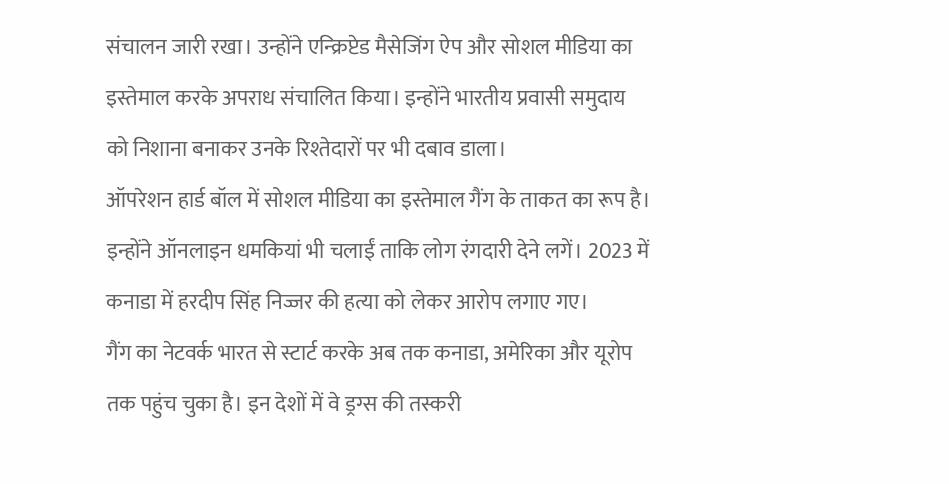संचालन जारी रखा। उन्होंने एन्क्रिप्टेड मैसेजिंग ऐप और सोशल मीडिया का इस्तेमाल करके अपराध संचालित किया। इन्होंने भारतीय प्रवासी समुदाय को निशाना बनाकर उनके रिश्तेदारों पर भी दबाव डाला।
ऑपरेशन हार्ड बॉल में सोशल मीडिया का इस्तेमाल गैंग के ताकत का रूप है। इन्होंने ऑनलाइन धमकियां भी चलाईं ताकि लोग रंगदारी देने लगें। 2023 में कनाडा में हरदीप सिंह निज्जर की हत्या को लेकर आरोप लगाए गए।
गैंग का नेटवर्क भारत से स्टार्ट करके अब तक कनाडा, अमेरिका और यूरोप तक पहुंच चुका है। इन देशों में वे ड्रग्स की तस्करी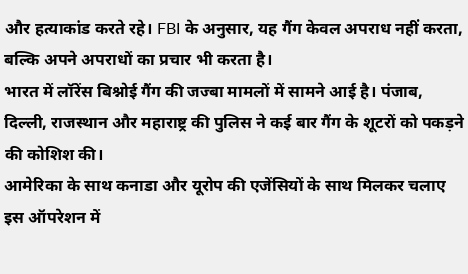और हत्याकांड करते रहे। FBI के अनुसार, यह गैंग केवल अपराध नहीं करता, बल्कि अपने अपराधों का प्रचार भी करता है।
भारत में लॉरेंस बिश्नोई गैंग की जज्बा मामलों में सामने आई है। पंजाब, दिल्ली, राजस्थान और महाराष्ट्र की पुलिस ने कई बार गैंग के शूटरों को पकड़ने की कोशिश की।
आमेरिका के साथ कनाडा और यूरोप की एजेंसियों के साथ मिलकर चलाए इस ऑपरेशन में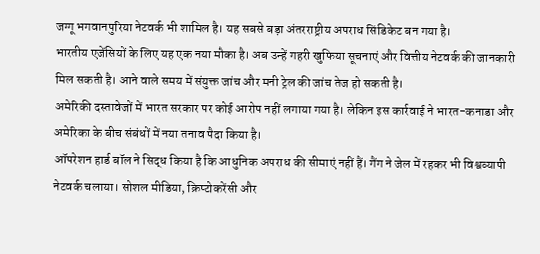जग्गू भगवानपुरिया नेटवर्क भी शामिल है। यह सबसे बड़ा अंतरराष्ट्रीय अपराध सिंडिकेट बन गया है।
भारतीय एजेंसियों के लिए यह एक नया मौका है। अब उन्हें गहरी खुफिया सूचनाएं और वित्तीय नेटवर्क की जानकारी मिल सकती है। आने वाले समय में संयुक्त जांच और मनी ट्रेल की जांच तेज हो सकती है।
अमेरिकी दस्तावेजों में भारत सरकार पर कोई आरोप नहीं लगाया गया है। लेकिन इस कार्रवाई ने भारत-कनाडा और अमेरिका के बीच संबंधों में नया तनाव पैदा किया है।
ऑपरेशन हार्ड बॉल ने सिद्ध किया है कि आधुनिक अपराध की सीमाएं नहीं हैं। गैंग ने जेल में रहकर भी विश्वव्यापी नेटवर्क चलाया। सोशल मीडिया, क्रिप्टोकरेंसी और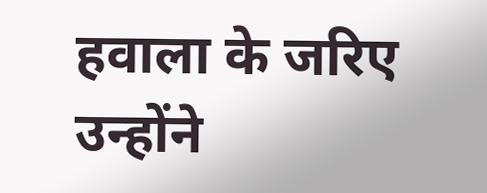हवाला के जरिए उन्होंने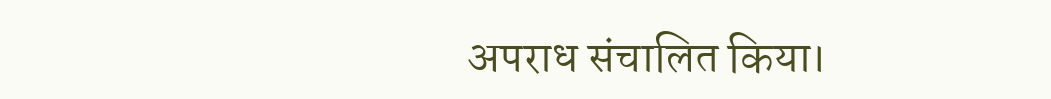अपराध संचालित किया।